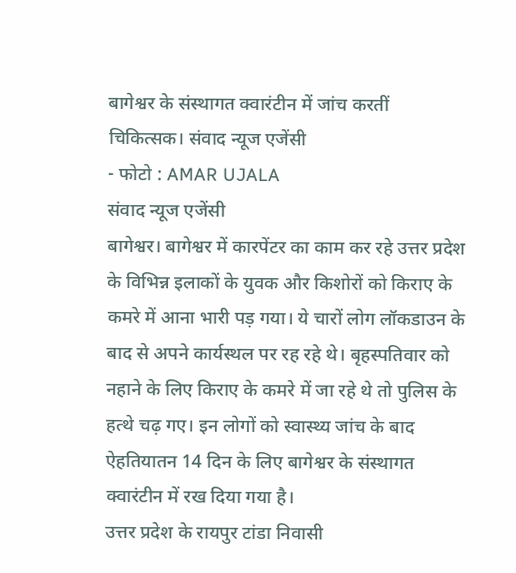बागेश्वर के संस्थागत क्वारंटीन में जांच करतीं चिकित्सक। संवाद न्यूज एजेंसी
- फोटो : AMAR UJALA
संवाद न्यूज एजेंसी
बागेश्वर। बागेश्वर में कारपेंटर का काम कर रहे उत्तर प्रदेश के विभिन्न इलाकों के युवक और किशोरों को किराए के कमरे में आना भारी पड़ गया। ये चारों लोग लॉकडाउन के बाद से अपने कार्यस्थल पर रह रहे थे। बृहस्पतिवार को नहाने के लिए किराए के कमरे में जा रहे थे तो पुलिस के हत्थे चढ़ गए। इन लोगों को स्वास्थ्य जांच के बाद ऐहतियातन 14 दिन के लिए बागेश्वर के संस्थागत क्वारंटीन में रख दिया गया है।
उत्तर प्रदेश के रायपुर टांडा निवासी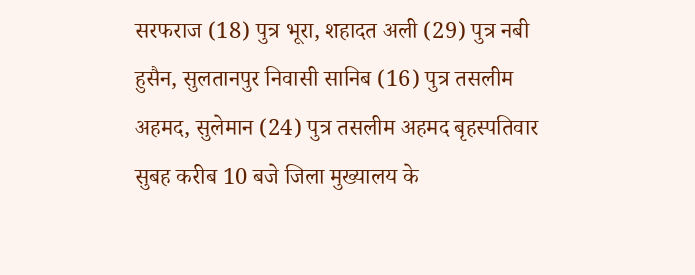सरफराज (18) पुत्र भूरा, शहादत अली (29) पुत्र नबी हुसैन, सुलतानपुर निवासी सानिब (16) पुत्र तसलीम अहमद, सुलेमान (24) पुत्र तसलीम अहमद बृहस्पतिवार सुबह करीब 10 बजे जिला मुख्यालय के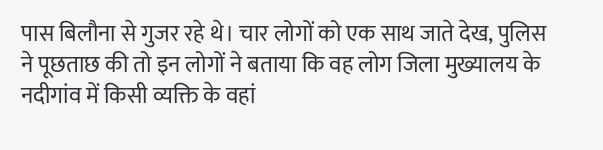पास बिलौना से गुजर रहे थे। चार लोगों को एक साथ जाते देख, पुलिस ने पूछताछ की तो इन लोगों ने बताया कि वह लोग जिला मुख्यालय के नदीगांव में किसी व्यक्ति के वहां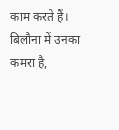काम करते हैं। बिलौना में उनका कमरा है,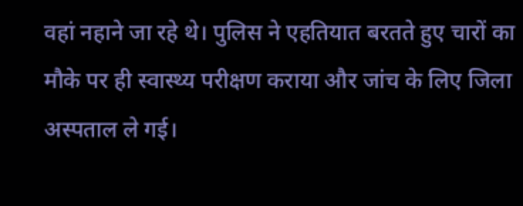वहां नहाने जा रहे थे। पुलिस ने एहतियात बरतते हुए चारों का मौके पर ही स्वास्थ्य परीक्षण कराया और जांच के लिए जिला अस्पताल ले गई।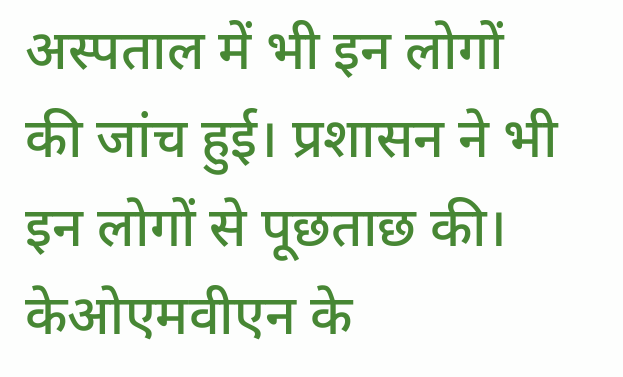अस्पताल में भी इन लोगों की जांच हुई। प्रशासन ने भी इन लोगों से पूछताछ की। केओएमवीएन के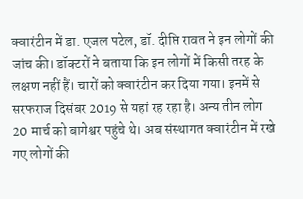क्वारंटीन में डा. एजल पटेल, डॉ. दीप्ति रावत ने इन लोगों की जांच की। डॉक्टरों ने बताया कि इन लोगों में किसी तरह के लक्षण नहीं हैं। चारों को क्वारंटीन कर दिया गया। इनमें से सरफराज दिसंबर 2019 से यहां रह रहा है। अन्य तीन लोग 20 मार्च को बागेश्वर पहुंचे थे। अब संस्थागत क्वारंटीन में रखे गए लोगों की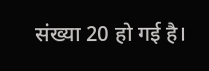संख्या 20 हो गई है।